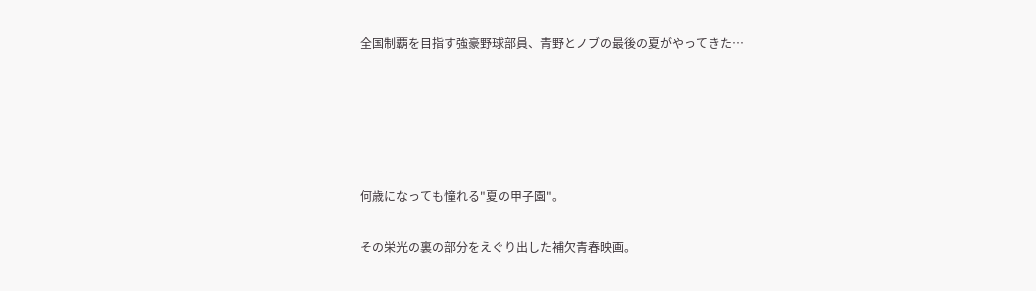全国制覇を目指す強豪野球部員、青野とノブの最後の夏がやってきた…





何歳になっても憧れる"夏の甲子園"。

その栄光の裏の部分をえぐり出した補欠青春映画。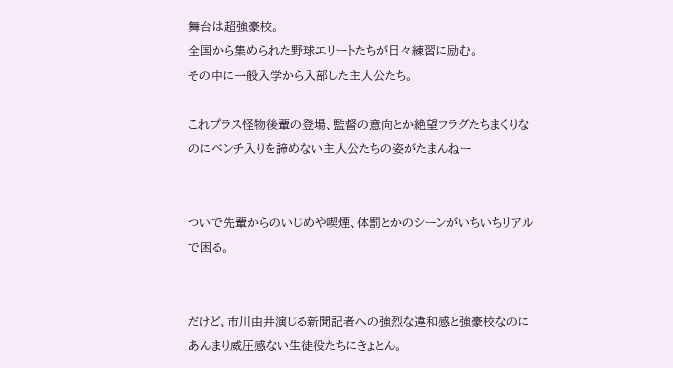舞台は超強豪校。
全国から集められた野球エリートたちが日々練習に励む。
その中に一般入学から入部した主人公たち。

これプラス怪物後輩の登場、監督の意向とか絶望フラグたちまくりなのにベンチ入りを諦めない主人公たちの姿がたまんねー


ついで先輩からのいじめや喫煙、体罰とかのシーンがいちいちリアルで困る。


だけど、市川由井演じる新聞記者への強烈な違和感と強豪校なのにあんまり威圧感ない生徒役たちにきょとん。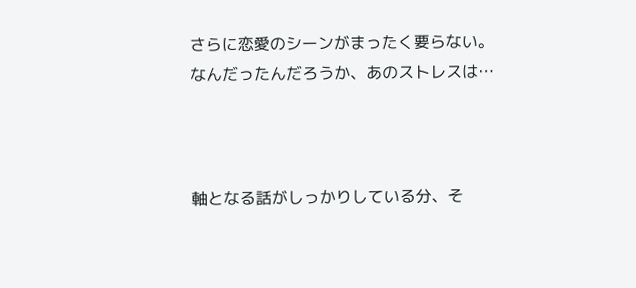さらに恋愛のシーンがまったく要らない。
なんだったんだろうか、あのストレスは…



軸となる話がしっかりしている分、そ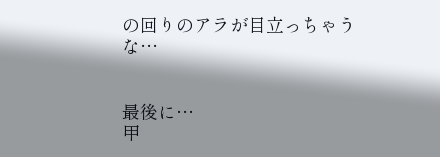の回りのアラが目立っちゃうな…


最後に…
甲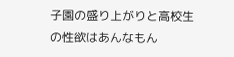子園の盛り上がりと高校生の性欲はあんなもん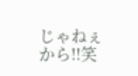じゃねぇから!!笑